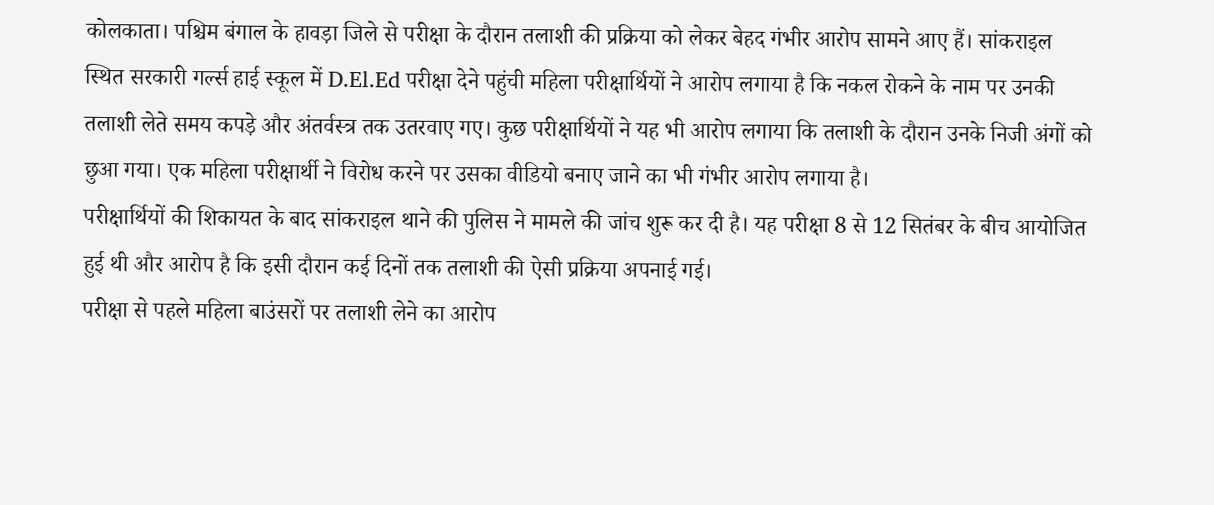कोलकाता। पश्चिम बंगाल के हावड़ा जिले से परीक्षा के दौरान तलाशी की प्रक्रिया को लेकर बेहद गंभीर आरोप सामने आए हैं। सांकराइल स्थित सरकारी गर्ल्स हाई स्कूल में D.El.Ed परीक्षा देने पहुंची महिला परीक्षार्थियों ने आरोप लगाया है कि नकल रोकने के नाम पर उनकी तलाशी लेते समय कपड़े और अंतर्वस्त्र तक उतरवाए गए। कुछ परीक्षार्थियों ने यह भी आरोप लगाया कि तलाशी के दौरान उनके निजी अंगों को छुआ गया। एक महिला परीक्षार्थी ने विरोध करने पर उसका वीडियो बनाए जाने का भी गंभीर आरोप लगाया है।
परीक्षार्थियों की शिकायत के बाद सांकराइल थाने की पुलिस ने मामले की जांच शुरू कर दी है। यह परीक्षा 8 से 12 सितंबर के बीच आयोजित हुई थी और आरोप है कि इसी दौरान कई दिनों तक तलाशी की ऐसी प्रक्रिया अपनाई गई।
परीक्षा से पहले महिला बाउंसरों पर तलाशी लेने का आरोप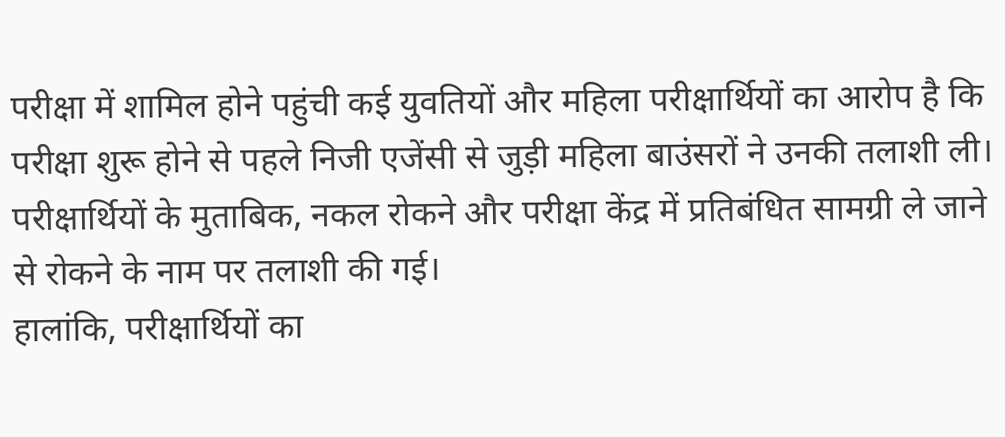परीक्षा में शामिल होने पहुंची कई युवतियों और महिला परीक्षार्थियों का आरोप है कि परीक्षा शुरू होने से पहले निजी एजेंसी से जुड़ी महिला बाउंसरों ने उनकी तलाशी ली। परीक्षार्थियों के मुताबिक, नकल रोकने और परीक्षा केंद्र में प्रतिबंधित सामग्री ले जाने से रोकने के नाम पर तलाशी की गई।
हालांकि, परीक्षार्थियों का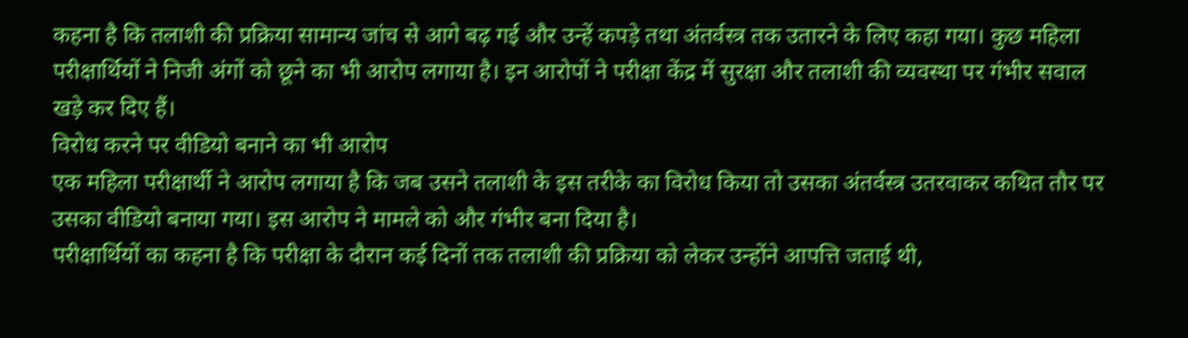कहना है कि तलाशी की प्रक्रिया सामान्य जांच से आगे बढ़ गई और उन्हें कपड़े तथा अंतर्वस्त्र तक उतारने के लिए कहा गया। कुछ महिला परीक्षार्थियों ने निजी अंगों को छूने का भी आरोप लगाया है। इन आरोपों ने परीक्षा केंद्र में सुरक्षा और तलाशी की व्यवस्था पर गंभीर सवाल खड़े कर दिए हैं।
विरोध करने पर वीडियो बनाने का भी आरोप
एक महिला परीक्षार्थी ने आरोप लगाया है कि जब उसने तलाशी के इस तरीके का विरोध किया तो उसका अंतर्वस्त्र उतरवाकर कथित तौर पर उसका वीडियो बनाया गया। इस आरोप ने मामले को और गंभीर बना दिया है।
परीक्षार्थियों का कहना है कि परीक्षा के दौरान कई दिनों तक तलाशी की प्रक्रिया को लेकर उन्होंने आपत्ति जताई थी,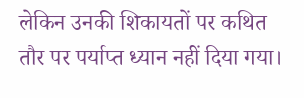लेकिन उनकी शिकायतों पर कथित तौर पर पर्याप्त ध्यान नहीं दिया गया।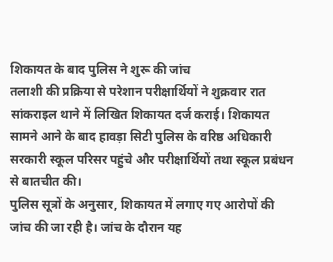शिकायत के बाद पुलिस ने शुरू की जांच
तलाशी की प्रक्रिया से परेशान परीक्षार्थियों ने शुक्रवार रात सांकराइल थाने में लिखित शिकायत दर्ज कराई। शिकायत सामने आने के बाद हावड़ा सिटी पुलिस के वरिष्ठ अधिकारी सरकारी स्कूल परिसर पहुंचे और परीक्षार्थियों तथा स्कूल प्रबंधन से बातचीत की।
पुलिस सूत्रों के अनुसार, शिकायत में लगाए गए आरोपों की जांच की जा रही है। जांच के दौरान यह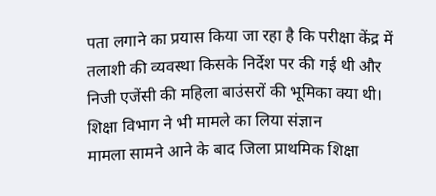पता लगाने का प्रयास किया जा रहा है कि परीक्षा केंद्र में तलाशी की व्यवस्था किसके निर्देश पर की गई थी और निजी एजेंसी की महिला बाउंसरों की भूमिका क्या थी।
शिक्षा विभाग ने भी मामले का लिया संज्ञान
मामला सामने आने के बाद जिला प्राथमिक शिक्षा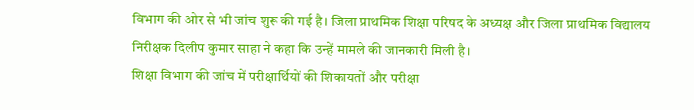विभाग की ओर से भी जांच शुरू की गई है। जिला प्राथमिक शिक्षा परिषद के अध्यक्ष और जिला प्राथमिक विद्यालय निरीक्षक दिलीप कुमार साहा ने कहा कि उन्हें मामले की जानकारी मिली है।
शिक्षा विभाग की जांच में परीक्षार्थियों की शिकायतों और परीक्षा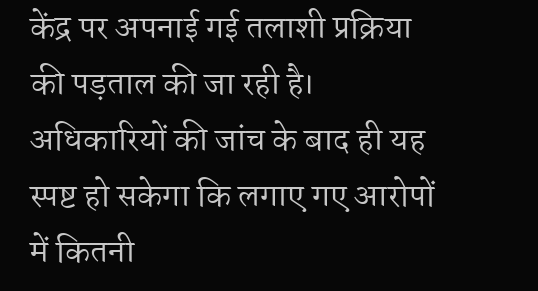केंद्र पर अपनाई गई तलाशी प्रक्रिया की पड़ताल की जा रही है। अधिकारियों की जांच के बाद ही यह स्पष्ट हो सकेगा कि लगाए गए आरोपों में कितनी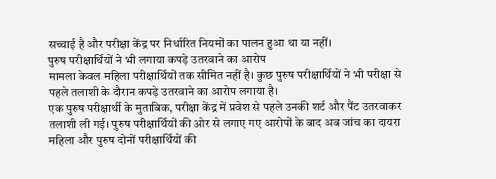सच्चाई है और परीक्षा केंद्र पर निर्धारित नियमों का पालन हुआ था या नहीं।
पुरुष परीक्षार्थियों ने भी लगाया कपड़े उतरवाने का आरोप
मामला केवल महिला परीक्षार्थियों तक सीमित नहीं है। कुछ पुरुष परीक्षार्थियों ने भी परीक्षा से पहले तलाशी के दौरान कपड़े उतरवाने का आरोप लगाया है।
एक पुरुष परीक्षार्थी के मुताबिक, परीक्षा केंद्र में प्रवेश से पहले उनकी शर्ट और पैंट उतरवाकर तलाशी ली गई। पुरुष परीक्षार्थियों की ओर से लगाए गए आरोपों के बाद अब जांच का दायरा महिला और पुरुष दोनों परीक्षार्थियों की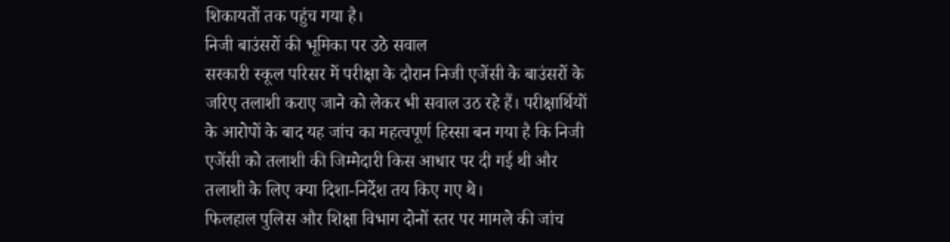शिकायतों तक पहुंच गया है।
निजी बाउंसरों की भूमिका पर उठे सवाल
सरकारी स्कूल परिसर में परीक्षा के दौरान निजी एजेंसी के बाउंसरों के जरिए तलाशी कराए जाने को लेकर भी सवाल उठ रहे हैं। परीक्षार्थियों के आरोपों के बाद यह जांच का महत्वपूर्ण हिस्सा बन गया है कि निजी एजेंसी को तलाशी की जिम्मेदारी किस आधार पर दी गई थी और तलाशी के लिए क्या दिशा-निर्देश तय किए गए थे।
फिलहाल पुलिस और शिक्षा विभाग दोनों स्तर पर मामले की जांच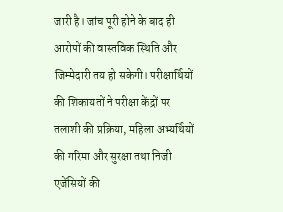जारी है। जांच पूरी होने के बाद ही आरोपों की वास्तविक स्थिति और जिम्मेदारी तय हो सकेगी। परीक्षार्थियों की शिकायतों ने परीक्षा केंद्रों पर तलाशी की प्रक्रिया, महिला अभ्यर्थियों की गरिमा और सुरक्षा तथा निजी एजेंसियों की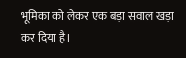भूमिका को लेकर एक बड़ा सवाल खड़ा कर दिया है।